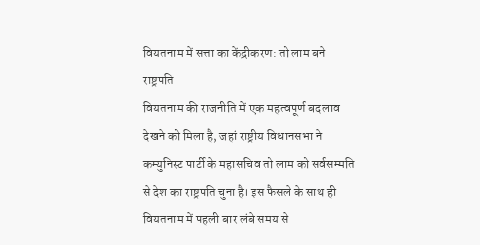वियतनाम में सत्ता का केंद्रीकरण: तो लाम बने राष्ट्रपति
वियतनाम की राजनीति में एक महत्वपूर्ण बदलाव देखने को मिला है, जहां राष्ट्रीय विधानसभा ने कम्युनिस्ट पार्टी के महासचिव तो लाम को सर्वसम्मति से देश का राष्ट्रपति चुना है। इस फैसले के साथ ही वियतनाम में पहली बार लंबे समय से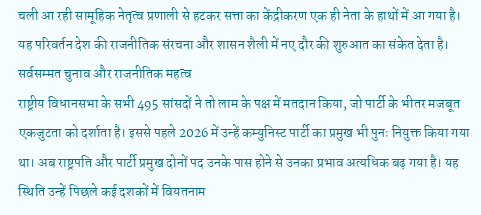चली आ रही सामूहिक नेतृत्व प्रणाली से हटकर सत्ता का केंद्रीकरण एक ही नेता के हाथों में आ गया है। यह परिवर्तन देश की राजनीतिक संरचना और शासन शैली में नए दौर की शुरुआत का संकेत देता है।
सर्वसम्मत चुनाव और राजनीतिक महत्व
राष्ट्रीय विधानसभा के सभी 495 सांसदों ने तो लाम के पक्ष में मतदान किया, जो पार्टी के भीतर मजबूत एकजुटता को दर्शाता है। इससे पहले 2026 में उन्हें कम्युनिस्ट पार्टी का प्रमुख भी पुनः नियुक्त किया गया था। अब राष्ट्रपति और पार्टी प्रमुख दोनों पद उनके पास होने से उनका प्रभाव अत्यधिक बढ़ गया है। यह स्थिति उन्हें पिछले कई दशकों में वियतनाम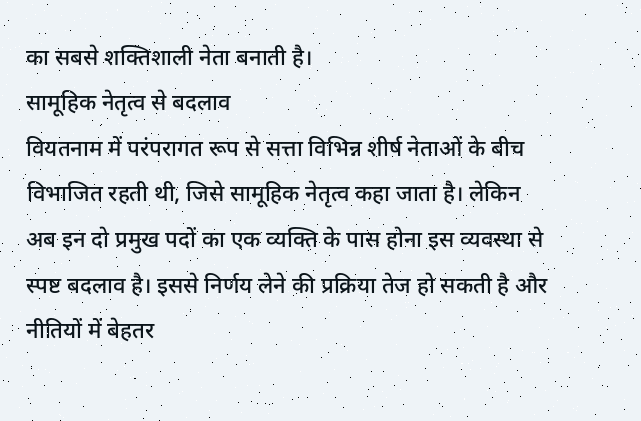का सबसे शक्तिशाली नेता बनाती है।
सामूहिक नेतृत्व से बदलाव
वियतनाम में परंपरागत रूप से सत्ता विभिन्न शीर्ष नेताओं के बीच विभाजित रहती थी, जिसे सामूहिक नेतृत्व कहा जाता है। लेकिन अब इन दो प्रमुख पदों का एक व्यक्ति के पास होना इस व्यवस्था से स्पष्ट बदलाव है। इससे निर्णय लेने की प्रक्रिया तेज हो सकती है और नीतियों में बेहतर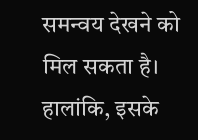समन्वय देखने को मिल सकता है। हालांकि, इसके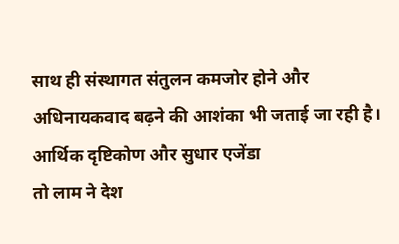साथ ही संस्थागत संतुलन कमजोर होने और अधिनायकवाद बढ़ने की आशंका भी जताई जा रही है।
आर्थिक दृष्टिकोण और सुधार एजेंडा
तो लाम ने देश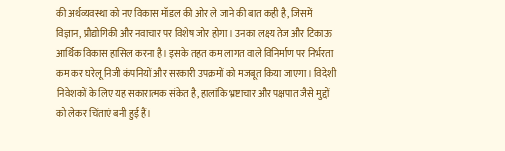की अर्थव्यवस्था को नए विकास मॉडल की ओर ले जाने की बात कही है, जिसमें विज्ञान, प्रौद्योगिकी और नवाचार पर विशेष जोर होगा। उनका लक्ष्य तेज और टिकाऊ आर्थिक विकास हासिल करना है। इसके तहत कम लागत वाले विनिर्माण पर निर्भरता कम कर घरेलू निजी कंपनियों और सरकारी उपक्रमों को मजबूत किया जाएगा। विदेशी निवेशकों के लिए यह सकारात्मक संकेत है, हालांकि भ्रष्टाचार और पक्षपात जैसे मुद्दों को लेकर चिंताएं बनी हुई हैं।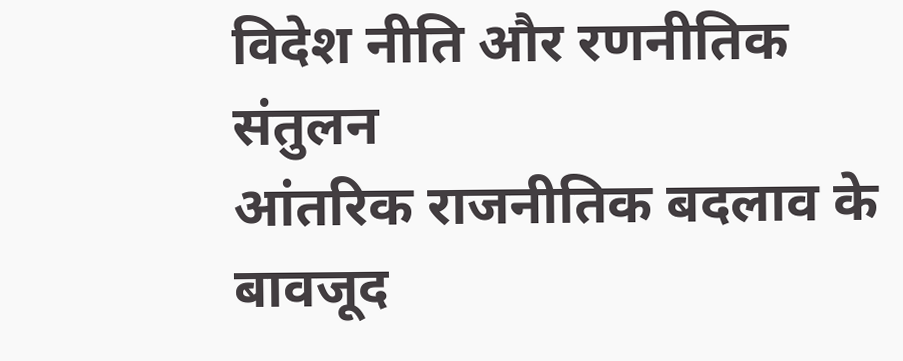विदेश नीति और रणनीतिक संतुलन
आंतरिक राजनीतिक बदलाव के बावजूद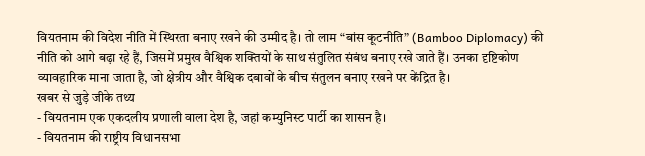वियतनाम की विदेश नीति में स्थिरता बनाए रखने की उम्मीद है। तो लाम “बांस कूटनीति” (Bamboo Diplomacy) की नीति को आगे बढ़ा रहे हैं, जिसमें प्रमुख वैश्विक शक्तियों के साथ संतुलित संबंध बनाए रखे जाते हैं। उनका दृष्टिकोण व्यावहारिक माना जाता है, जो क्षेत्रीय और वैश्विक दबावों के बीच संतुलन बनाए रखने पर केंद्रित है।
खबर से जुड़े जीके तथ्य
- वियतनाम एक एकदलीय प्रणाली वाला देश है, जहां कम्युनिस्ट पार्टी का शासन है।
- वियतनाम की राष्ट्रीय विधानसभा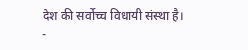देश की सर्वोच्च विधायी संस्था है।
-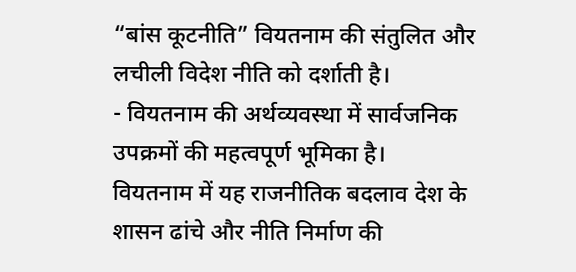“बांस कूटनीति” वियतनाम की संतुलित और लचीली विदेश नीति को दर्शाती है।
- वियतनाम की अर्थव्यवस्था में सार्वजनिक उपक्रमों की महत्वपूर्ण भूमिका है।
वियतनाम में यह राजनीतिक बदलाव देश के शासन ढांचे और नीति निर्माण की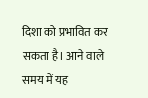दिशा को प्रभावित कर सकता है। आने वाले समय में यह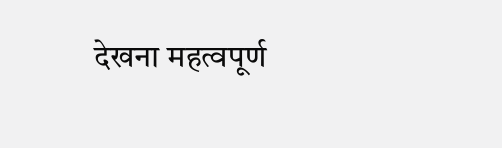देखना महत्वपूर्ण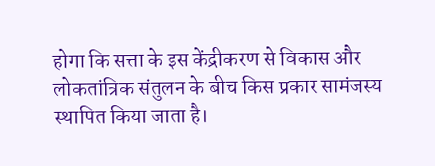होगा कि सत्ता के इस केंद्रीकरण से विकास और लोकतांत्रिक संतुलन के बीच किस प्रकार सामंजस्य स्थापित किया जाता है।